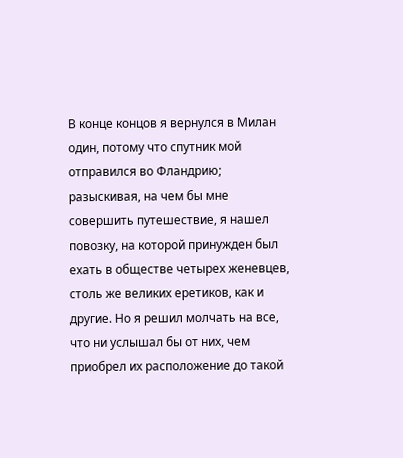В конце концов я вернулся в Милан один, потому что спутник мой отправился во Фландрию; разыскивая, на чем бы мне совершить путешествие, я нашел повозку, на которой принужден был ехать в обществе четырех женевцев, столь же великих еретиков, как и другие. Но я решил молчать на все, что ни услышал бы от них, чем приобрел их расположение до такой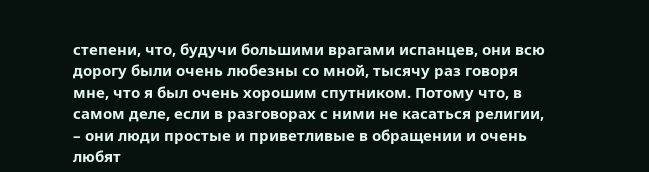степени, что, будучи большими врагами испанцев, они всю дорогу были очень любезны со мной, тысячу раз говоря мне, что я был очень хорошим спутником. Потому что, в самом деле, если в разговорах с ними не касаться религии, – они люди простые и приветливые в обращении и очень любят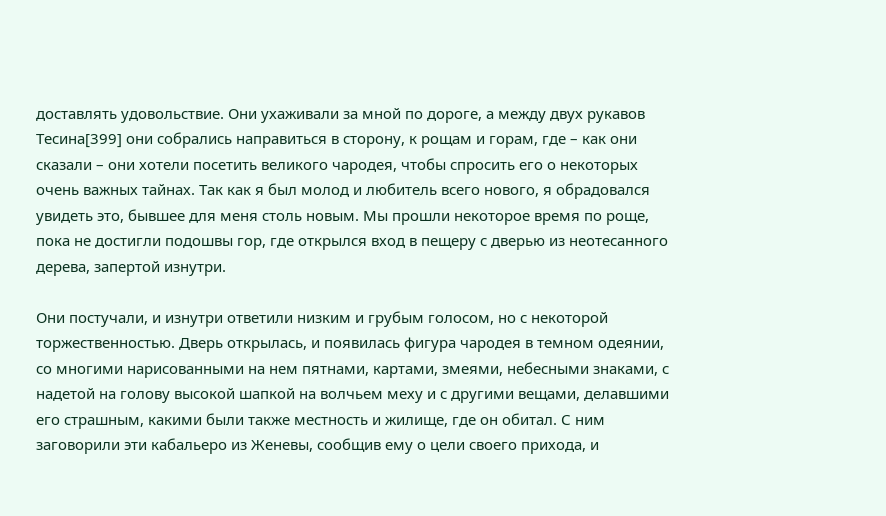доставлять удовольствие. Они ухаживали за мной по дороге, а между двух рукавов Тесина[399] они собрались направиться в сторону, к рощам и горам, где – как они сказали – они хотели посетить великого чародея, чтобы спросить его о некоторых очень важных тайнах. Так как я был молод и любитель всего нового, я обрадовался увидеть это, бывшее для меня столь новым. Мы прошли некоторое время по роще, пока не достигли подошвы гор, где открылся вход в пещеру с дверью из неотесанного дерева, запертой изнутри.

Они постучали, и изнутри ответили низким и грубым голосом, но с некоторой торжественностью. Дверь открылась, и появилась фигура чародея в темном одеянии, со многими нарисованными на нем пятнами, картами, змеями, небесными знаками, с надетой на голову высокой шапкой на волчьем меху и с другими вещами, делавшими его страшным, какими были также местность и жилище, где он обитал. С ним заговорили эти кабальеро из Женевы, сообщив ему о цели своего прихода, и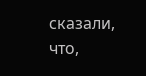сказали, что,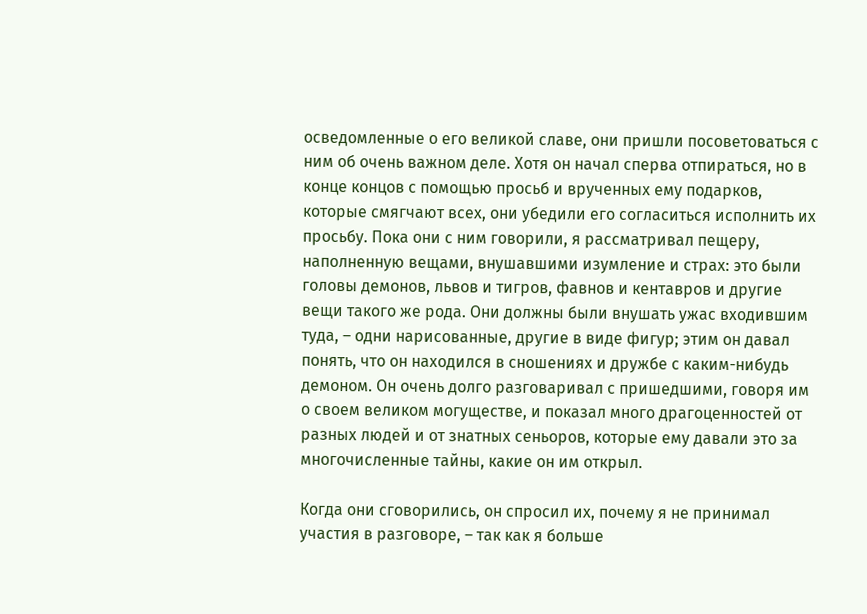осведомленные о его великой славе, они пришли посоветоваться с ним об очень важном деле. Хотя он начал сперва отпираться, но в конце концов с помощью просьб и врученных ему подарков, которые смягчают всех, они убедили его согласиться исполнить их просьбу. Пока они с ним говорили, я рассматривал пещеру, наполненную вещами, внушавшими изумление и страх: это были головы демонов, львов и тигров, фавнов и кентавров и другие вещи такого же рода. Они должны были внушать ужас входившим туда, – одни нарисованные, другие в виде фигур; этим он давал понять, что он находился в сношениях и дружбе с каким-нибудь демоном. Он очень долго разговаривал с пришедшими, говоря им о своем великом могуществе, и показал много драгоценностей от разных людей и от знатных сеньоров, которые ему давали это за многочисленные тайны, какие он им открыл.

Когда они сговорились, он спросил их, почему я не принимал участия в разговоре, – так как я больше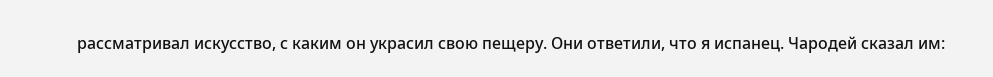рассматривал искусство, с каким он украсил свою пещеру. Они ответили, что я испанец. Чародей сказал им: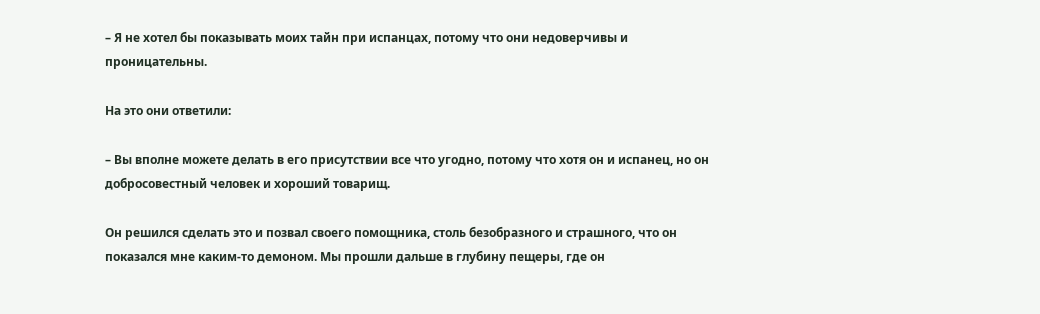– Я не хотел бы показывать моих тайн при испанцах, потому что они недоверчивы и проницательны.

На это они ответили:

– Вы вполне можете делать в его присутствии все что угодно, потому что хотя он и испанец, но он добросовестный человек и хороший товарищ.

Он решился сделать это и позвал своего помощника, столь безобразного и страшного, что он показался мне каким-то демоном. Мы прошли дальше в глубину пещеры, где он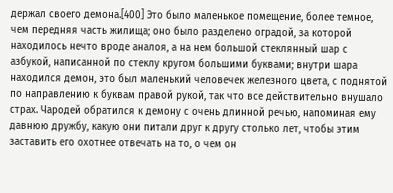держал своего демона.[400] Это было маленькое помещение, более темное, чем передняя часть жилища; оно было разделено оградой, за которой находилось нечто вроде аналоя, а на нем большой стеклянный шар с азбукой, написанной по стеклу кругом большими буквами; внутри шара находился демон, это был маленький человечек железного цвета, с поднятой по направлению к буквам правой рукой, так что все действительно внушало страх. Чародей обратился к демону с очень длинной речью, напоминая ему давнюю дружбу, какую они питали друг к другу столько лет, чтобы этим заставить его охотнее отвечать на то, о чем он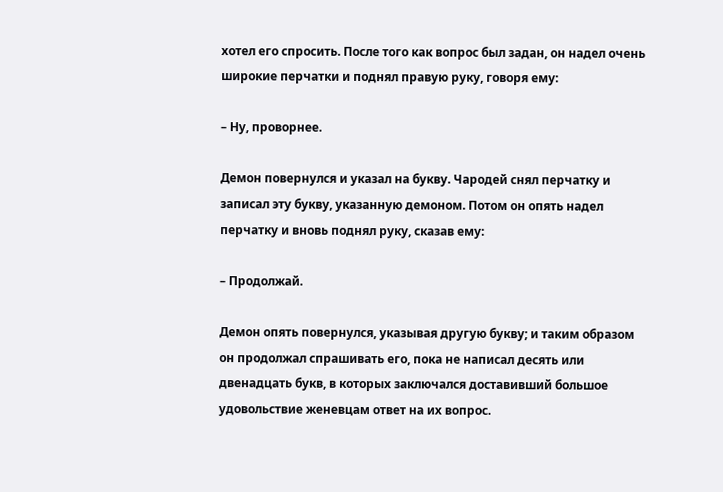хотел его спросить. После того как вопрос был задан, он надел очень широкие перчатки и поднял правую руку, говоря ему:

– Ну, проворнее.

Демон повернулся и указал на букву. Чародей снял перчатку и записал эту букву, указанную демоном. Потом он опять надел перчатку и вновь поднял руку, сказав ему:

– Продолжай.

Демон опять повернулся, указывая другую букву; и таким образом он продолжал спрашивать его, пока не написал десять или двенадцать букв, в которых заключался доставивший большое удовольствие женевцам ответ на их вопрос.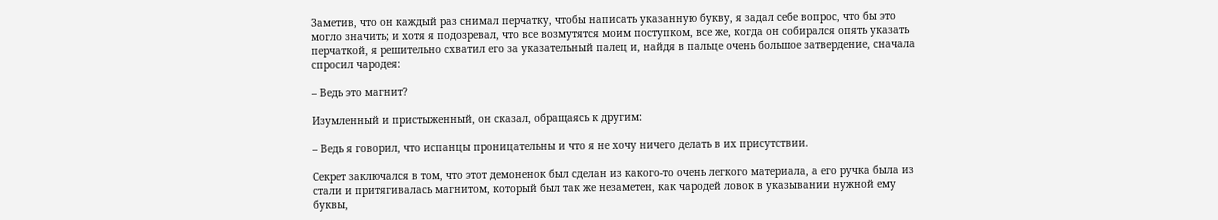Заметив, что он каждый раз снимал перчатку, чтобы написать указанную букву, я задал себе вопрос, что бы это могло значить; и хотя я подозревал, что все возмутятся моим поступком, все же, когда он собирался опять указать перчаткой, я решительно схватил его за указательный палец и, найдя в пальце очень большое затвердение, сначала спросил чародея:

– Ведь это магнит?

Изумленный и пристыженный, он сказал, обращаясь к другим:

– Ведь я говорил, что испанцы проницательны и что я не хочу ничего делать в их присутствии.

Секрет заключался в том, что этот демоненок был сделан из какого-то очень легкого материала, а его ручка была из стали и притягивалась магнитом, который был так же незаметен, как чародей ловок в указывании нужной ему буквы,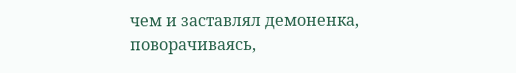чем и заставлял демоненка, поворачиваясь,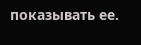показывать ее.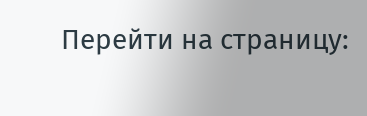Перейти на страницу: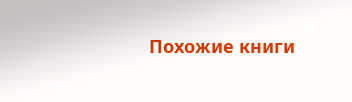Похожие книги